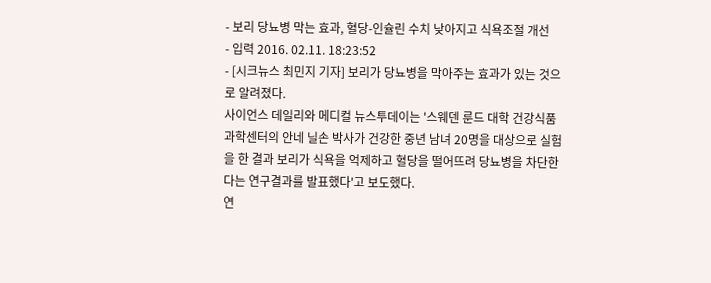- 보리 당뇨병 막는 효과, 혈당-인슐린 수치 낮아지고 식욕조절 개선
- 입력 2016. 02.11. 18:23:52
- [시크뉴스 최민지 기자] 보리가 당뇨병을 막아주는 효과가 있는 것으로 알려졌다.
사이언스 데일리와 메디컬 뉴스투데이는 '스웨덴 룬드 대학 건강식품 과학센터의 안네 닐손 박사가 건강한 중년 남녀 20명을 대상으로 실험을 한 결과 보리가 식욕을 억제하고 혈당을 떨어뜨려 당뇨병을 차단한다는 연구결과를 발표했다'고 보도했다.
연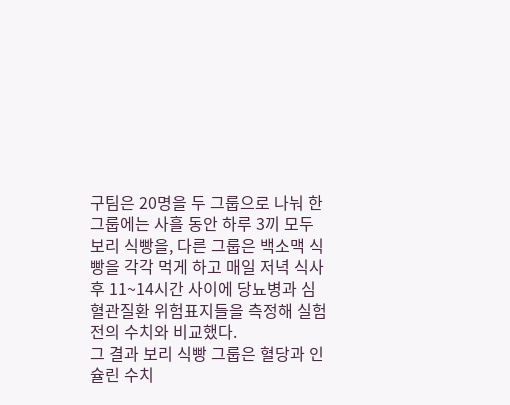구팀은 20명을 두 그룹으로 나눠 한 그룹에는 사흘 동안 하루 3끼 모두 보리 식빵을, 다른 그룹은 백소맥 식빵을 각각 먹게 하고 매일 저녁 식사 후 11~14시간 사이에 당뇨병과 심혈관질환 위험표지들을 측정해 실험 전의 수치와 비교했다.
그 결과 보리 식빵 그룹은 혈당과 인슐린 수치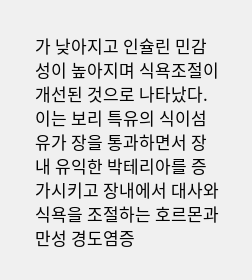가 낮아지고 인슐린 민감성이 높아지며 식욕조절이 개선된 것으로 나타났다. 이는 보리 특유의 식이섬유가 장을 통과하면서 장내 유익한 박테리아를 증가시키고 장내에서 대사와 식욕을 조절하는 호르몬과 만성 경도염증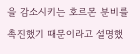을 감소시키는 호르몬 분비를 촉진했기 때문이라고 설명했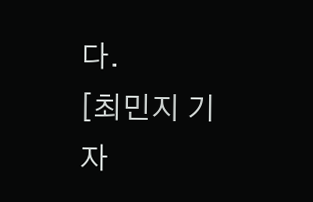다.
[최민지 기자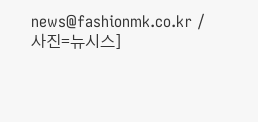news@fashionmk.co.kr / 사진=뉴시스]